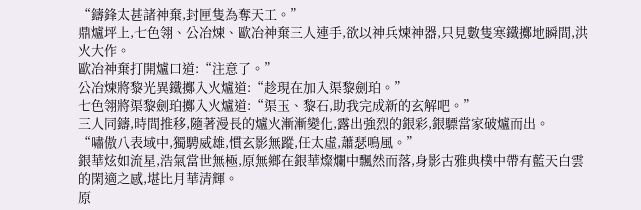“鑄鋒太甚諸神棄,封匣隻為奪天工。”
鼎爐坪上,七色翎、公冶煉、歐冶神棄三人連手,欲以神兵煉神器,只見數隻寒鐵擲地瞬間,洪火大作。
歐冶神棄打開爐口道:“注意了。”
公冶煉將黎光異鐵擲入火爐道:“趁現在加入渠黎劍珀。”
七色翎將渠黎劍珀擲入火爐道:“渠玉、黎石,助我完成新的玄解吧。”
三人同鑄,時間推移,隨著漫長的爐火漸漸變化,露出強烈的銀彩,銀驃當家破爐而出。
“嘯傲八表域中,獨騁威雄,慣玄影無蹤,任太虛,蕭瑟鳴風。”
銀華炫如流星,浩氣當世無極,原無鄉在銀華燦爛中飄然而落,身影古雅典樸中帶有藍天白雲的閑適之感,堪比月華清輝。
原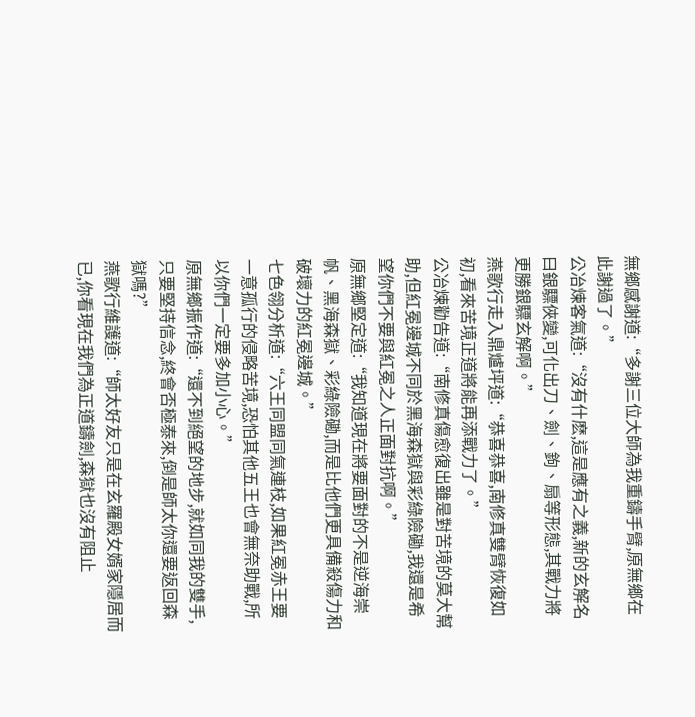無鄉感謝道:“多謝三位大師為我重鑄手臂,原無鄉在此謝過了。”
公冶煉客氣道:“沒有什麽,這是應有之義,新的玄解名曰銀驃俠變,可化出刀、劍、鉤、扇等形態,其戰力將更勝銀驃玄解啊。”
燕歌行走入鼎爐坪道:“恭喜恭喜,南修真雙臂恢復如初,看來苦境正道將能再添戰力了。”
公冶煉勸告道:“南修真傷愈復出雖是對苦境的莫大幫助,但紅冕邊城不同於黑海森獄與彩綠險磡,我還是希望你們不要與紅冕之人正面對抗啊。”
原無鄉堅定道:“我知道現在將要面對的不是逆海崇帆、黑海森獄、彩綠險磡,而是比他們更具備殺傷力和破壞力的紅冕邊城。”
七色翎分析道:“六王同盟同氣連枝,如果紅冕赤王要一意孤行的侵略苦境,恐怕其他五王也會無奈助戰,所以你們一定要多加小心。”
原無鄉振作道:“還不到絕望的地步,就如同我的雙手,只要堅持信念,終會否極泰來,倒是師太你還要返回森獄嗎?”
燕歌行維護道:“師太好友只是在玄羅殿女婿家隱居而已,你看現在我們為正道鑄劍,森獄也沒有阻止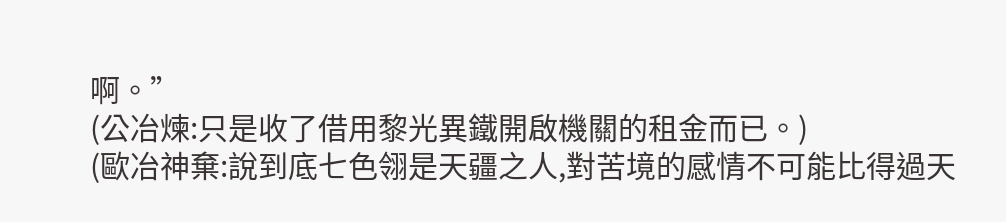啊。”
(公冶煉:只是收了借用黎光異鐵開啟機關的租金而已。)
(歐冶神棄:說到底七色翎是天疆之人,對苦境的感情不可能比得過天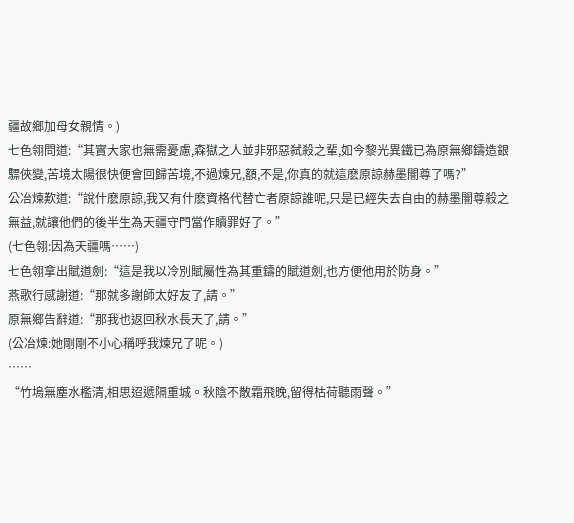疆故鄉加母女親情。)
七色翎問道:“其實大家也無需憂慮,森獄之人並非邪惡弑殺之輩,如今黎光異鐵已為原無鄉鑄造銀驃俠變,苦境太陽很快便會回歸苦境,不過煉兄,額,不是,你真的就這麽原諒赫墨闇尊了嗎?”
公冶煉歎道:“說什麽原諒,我又有什麽資格代替亡者原諒誰呢,只是已經失去自由的赫墨闇尊殺之無益,就讓他們的後半生為天疆守門當作贖罪好了。”
(七色翎:因為天疆嗎……)
七色翎拿出賦道劍:“這是我以冷別賦屬性為其重鑄的賦道劍,也方便他用於防身。”
燕歌行感謝道:“那就多謝師太好友了,請。”
原無鄉告辭道:“那我也返回秋水長天了,請。”
(公冶煉:她剛剛不小心稱呼我煉兄了呢。)
……
“竹塢無塵水檻清,相思迢遞隔重城。秋陰不散霜飛晚,留得枯荷聽雨聲。”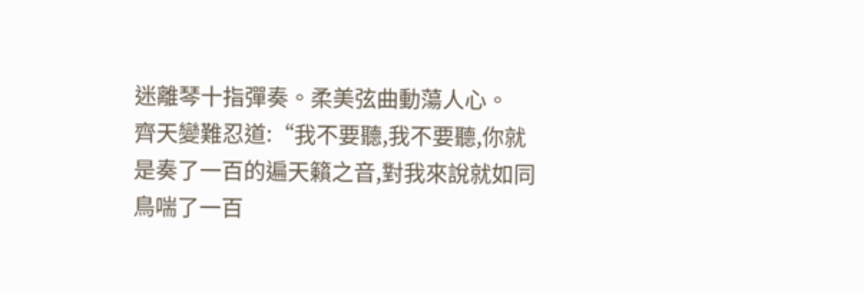迷離琴十指彈奏。柔美弦曲動蕩人心。
齊天變難忍道:“我不要聽,我不要聽,你就是奏了一百的遍天籟之音,對我來說就如同鳥喘了一百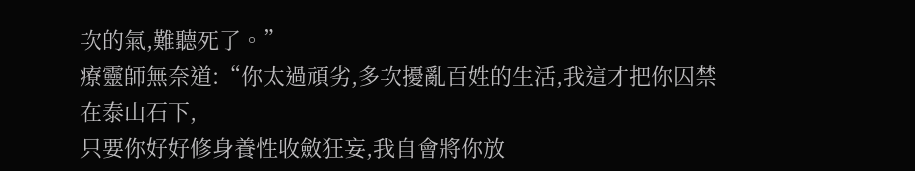次的氣,難聽死了。”
療靈師無奈道:“你太過頑劣,多次擾亂百姓的生活,我這才把你囚禁在泰山石下,
只要你好好修身養性收斂狂妄,我自會將你放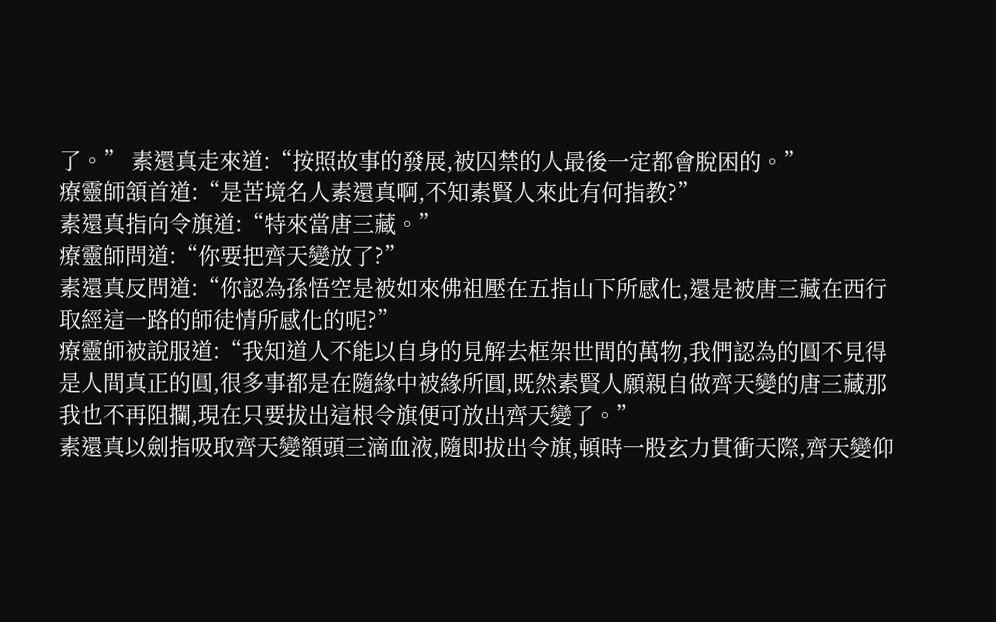了。” 素還真走來道:“按照故事的發展,被囚禁的人最後一定都會脫困的。”
療靈師頷首道:“是苦境名人素還真啊,不知素賢人來此有何指教?”
素還真指向令旗道:“特來當唐三藏。”
療靈師問道:“你要把齊天變放了?”
素還真反問道:“你認為孫悟空是被如來佛祖壓在五指山下所感化,還是被唐三藏在西行取經這一路的師徒情所感化的呢?”
療靈師被說服道:“我知道人不能以自身的見解去框架世間的萬物,我們認為的圓不見得是人間真正的圓,很多事都是在隨緣中被緣所圓,既然素賢人願親自做齊天變的唐三藏那我也不再阻攔,現在只要拔出這根令旗便可放出齊天變了。”
素還真以劍指吸取齊天變額頭三滴血液,隨即拔出令旗,頓時一股玄力貫衝天際,齊天變仰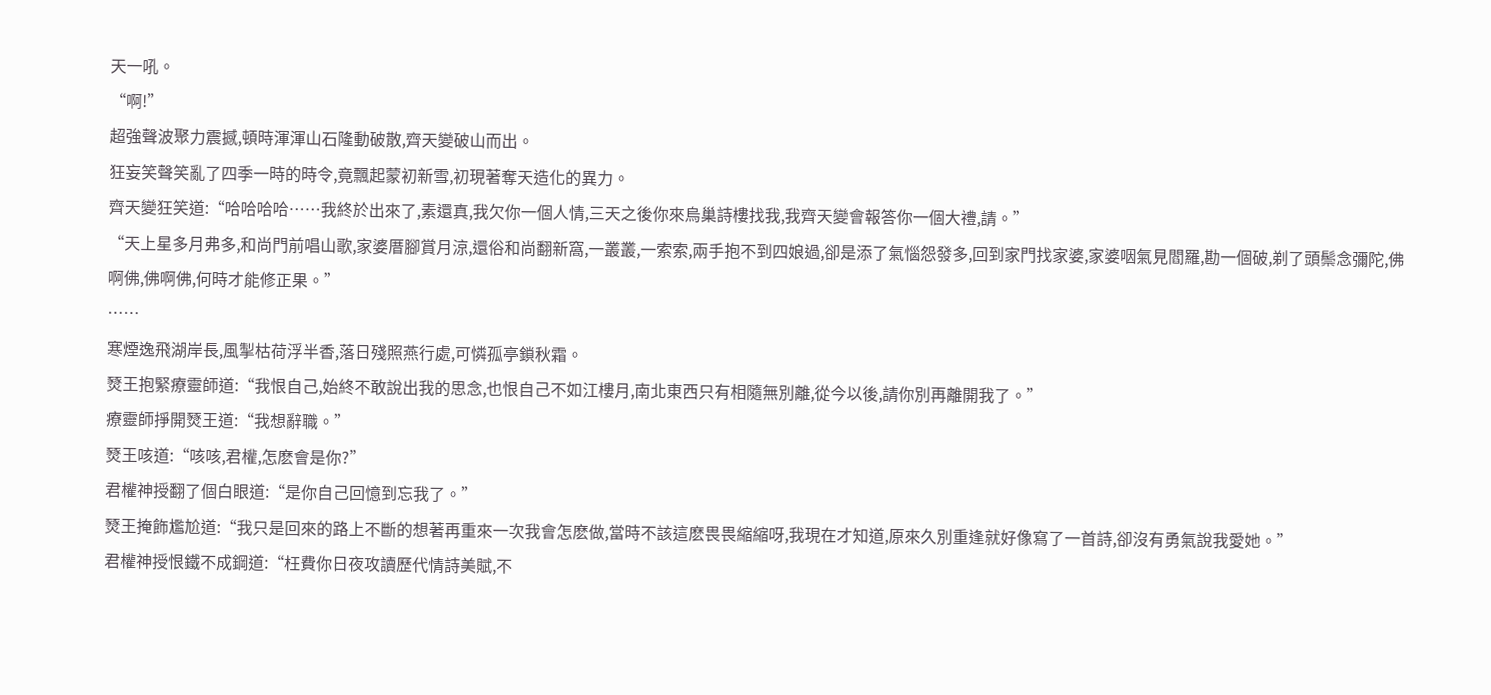天一吼。
“啊!”
超強聲波聚力震撼,頓時渾渾山石隆動破散,齊天變破山而出。
狂妄笑聲笑亂了四季一時的時令,竟飄起蒙初新雪,初現著奪天造化的異力。
齊天變狂笑道:“哈哈哈哈……我終於出來了,素還真,我欠你一個人情,三天之後你來烏巢詩樓找我,我齊天變會報答你一個大禮,請。”
“天上星多月弗多,和尚門前唱山歌,家婆厝腳賞月涼,還俗和尚翻新窩,一叢叢,一索索,兩手抱不到四娘過,卻是添了氣惱怨發多,回到家門找家婆,家婆咽氣見閻羅,勘一個破,剃了頭鬃念彌陀,佛啊佛,佛啊佛,何時才能修正果。”
……
寒煙逸飛湖岸長,風掣枯荷浮半香,落日殘照燕行處,可憐孤亭鎖秋霜。
燹王抱緊療靈師道:“我恨自己,始終不敢說出我的思念,也恨自己不如江樓月,南北東西只有相隨無別離,從今以後,請你別再離開我了。”
療靈師掙開燹王道:“我想辭職。”
燹王咳道:“咳咳,君權,怎麽會是你?”
君權神授翻了個白眼道:“是你自己回憶到忘我了。”
燹王掩飾尷尬道:“我只是回來的路上不斷的想著再重來一次我會怎麽做,當時不該這麽畏畏縮縮呀,我現在才知道,原來久別重逢就好像寫了一首詩,卻沒有勇氣說我愛她。”
君權神授恨鐵不成鋼道:“枉費你日夜攻讀歷代情詩美賦,不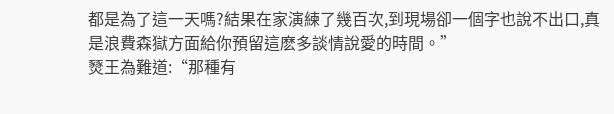都是為了這一天嗎?結果在家演練了幾百次,到現場卻一個字也說不出口,真是浪費森獄方面給你預留這麽多談情說愛的時間。”
燹王為難道:“那種有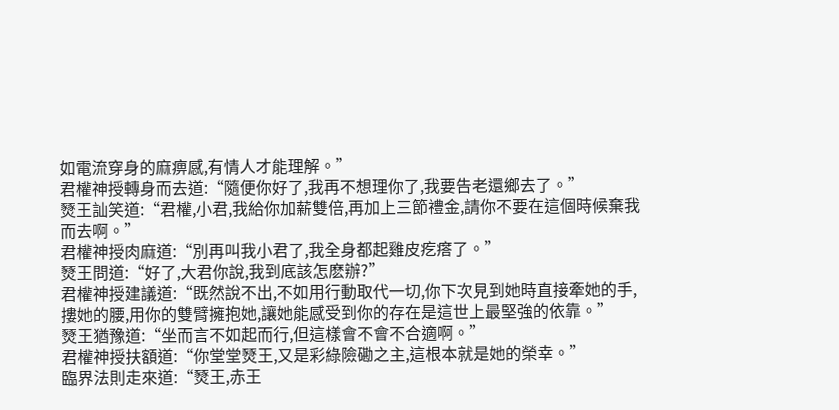如電流穿身的麻痹感,有情人才能理解。”
君權神授轉身而去道:“隨便你好了,我再不想理你了,我要告老還鄉去了。”
燹王訕笑道:“君權,小君,我給你加薪雙倍,再加上三節禮金,請你不要在這個時候棄我而去啊。”
君權神授肉麻道:“別再叫我小君了,我全身都起雞皮疙瘩了。”
燹王問道:“好了,大君你說,我到底該怎麽辦?”
君權神授建議道:“既然說不出,不如用行動取代一切,你下次見到她時直接牽她的手,摟她的腰,用你的雙臂擁抱她,讓她能感受到你的存在是這世上最堅強的依靠。”
燹王猶豫道:“坐而言不如起而行,但這樣會不會不合適啊。”
君權神授扶額道:“你堂堂燹王,又是彩綠險磡之主,這根本就是她的榮幸。”
臨界法則走來道:“燹王,赤王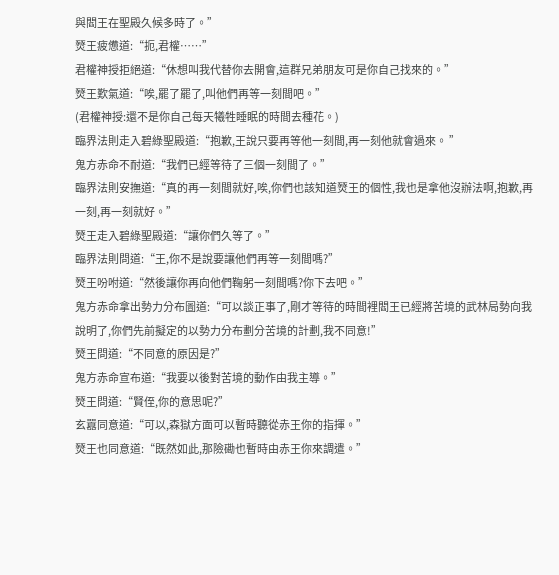與閻王在聖殿久候多時了。”
燹王疲憊道:“扼,君權……”
君權神授拒絕道:“休想叫我代替你去開會,這群兄弟朋友可是你自己找來的。”
燹王歎氣道:“唉,罷了罷了,叫他們再等一刻間吧。”
(君權神授:還不是你自己每天犧牲睡眠的時間去種花。)
臨界法則走入碧綠聖殿道:“抱歉,王說只要再等他一刻間,再一刻他就會過來。 ”
鬼方赤命不耐道:“我們已經等待了三個一刻間了。”
臨界法則安撫道:“真的再一刻間就好,唉,你們也該知道燹王的個性,我也是拿他沒辦法啊,抱歉,再一刻,再一刻就好。”
燹王走入碧綠聖殿道:“讓你們久等了。”
臨界法則問道:“王,你不是說要讓他們再等一刻間嗎?”
燹王吩咐道:“然後讓你再向他們鞠躬一刻間嗎?你下去吧。”
鬼方赤命拿出勢力分布圖道:“可以談正事了,剛才等待的時間裡閻王已經將苦境的武林局勢向我說明了,你們先前擬定的以勢力分布劃分苦境的計劃,我不同意!”
燹王問道:“不同意的原因是?”
鬼方赤命宣布道:“我要以後對苦境的動作由我主導。”
燹王問道:“賢侄,你的意思呢?”
玄囂同意道:“可以,森獄方面可以暫時聽從赤王你的指揮。”
燹王也同意道:“既然如此,那險磡也暫時由赤王你來調遣。”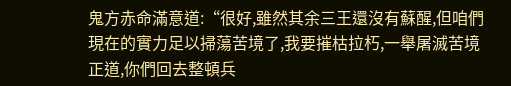鬼方赤命滿意道:“很好,雖然其余三王還沒有蘇醒,但咱們現在的實力足以掃蕩苦境了,我要摧枯拉朽,一舉屠滅苦境正道,你們回去整頓兵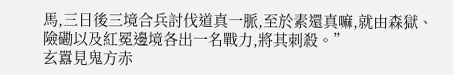馬,三日後三境合兵討伐道真一脈,至於素還真嘛,就由森獄、險磡以及紅冕邊境各出一名戰力,將其刺殺。”
玄囂見鬼方赤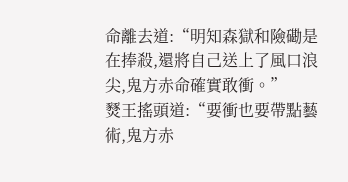命離去道:“明知森獄和險磡是在捧殺,還將自己送上了風口浪尖,鬼方赤命確實敢衝。”
燹王搖頭道:“要衝也要帶點藝術,鬼方赤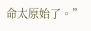命太原始了。”